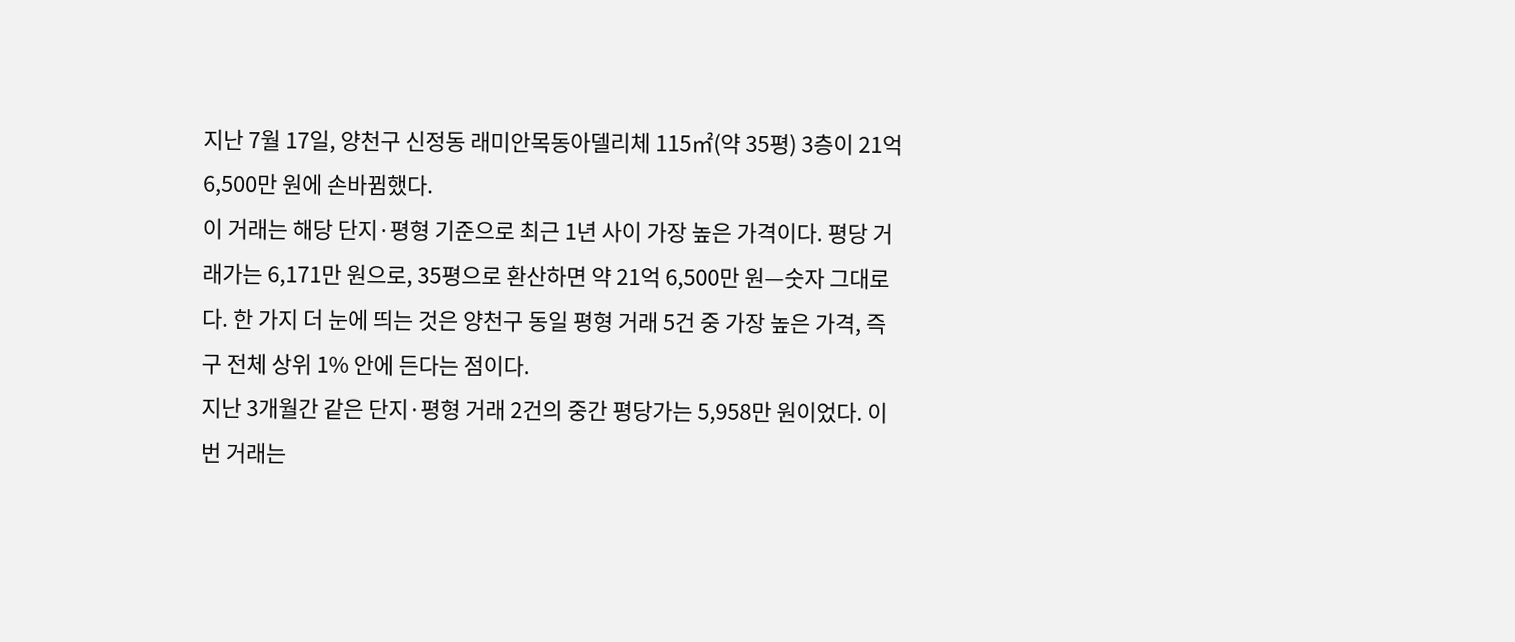지난 7월 17일, 양천구 신정동 래미안목동아델리체 115㎡(약 35평) 3층이 21억 6,500만 원에 손바뀜했다.
이 거래는 해당 단지·평형 기준으로 최근 1년 사이 가장 높은 가격이다. 평당 거래가는 6,171만 원으로, 35평으로 환산하면 약 21억 6,500만 원—숫자 그대로다. 한 가지 더 눈에 띄는 것은 양천구 동일 평형 거래 5건 중 가장 높은 가격, 즉 구 전체 상위 1% 안에 든다는 점이다.
지난 3개월간 같은 단지·평형 거래 2건의 중간 평당가는 5,958만 원이었다. 이번 거래는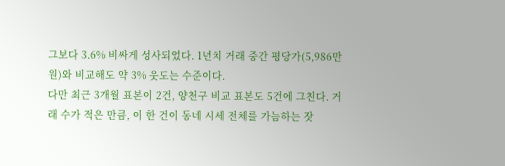그보다 3.6% 비싸게 성사되었다. 1년치 거래 중간 평당가(5,986만 원)와 비교해도 약 3% 웃도는 수준이다.
다만 최근 3개월 표본이 2건, 양천구 비교 표본도 5건에 그친다. 거래 수가 적은 만큼, 이 한 건이 동네 시세 전체를 가늠하는 잣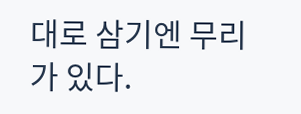대로 삼기엔 무리가 있다.